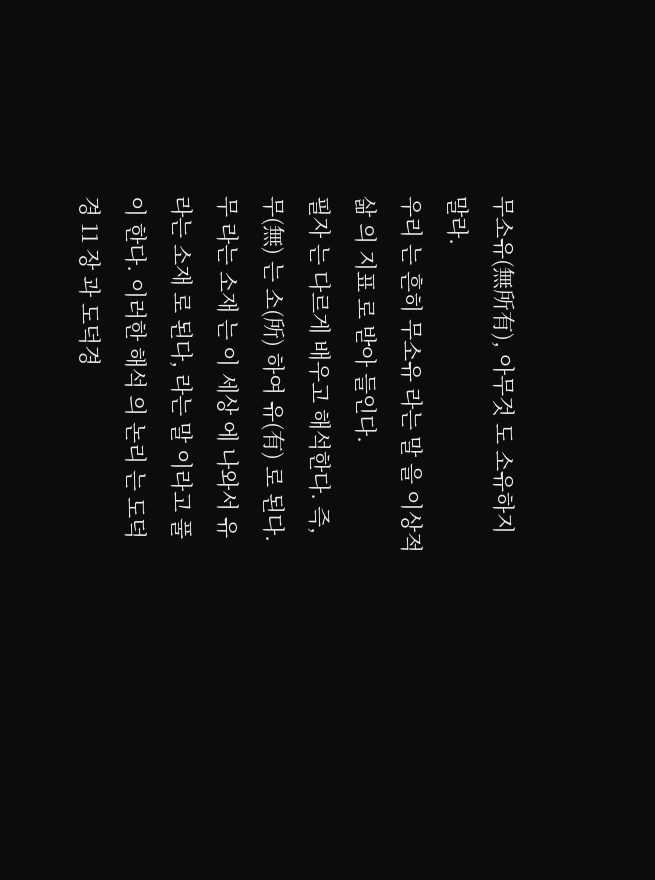무소유(無所有), 아무것 도 소유하지 말라.
우리 는 흔히 무소유 라는 말 을 이상적 삶 의 지표 로 받아 들인다.
필자 는 다르게 배우고 해석한다. 즉, 무(無) 는 소(所) 하여 유(有) 로 된다. 무 라는 소재 는 이 세상 에 나와서 유 라는 소재 로 된다, 라는 말 이라고 풀이 한다. 이러한 해석 의 논리 는 도덕경 11 장 과 도덕경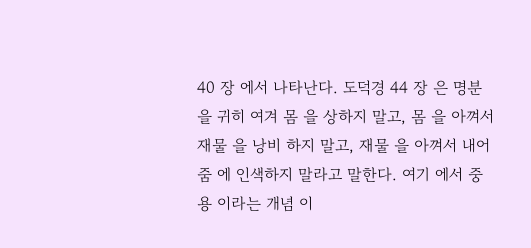40 장 에서 나타난다. 도덕경 44 장 은 명분 을 귀히 여겨 몸 을 상하지 말고, 몸 을 아껴서 재물 을 낭비 하지 말고, 재물 을 아껴서 내어줌 에 인색하지 말라고 말한다. 여기 에서 중용 이라는 개념 이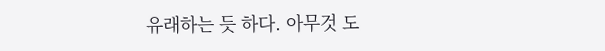유래하는 듯 하다. 아무것 도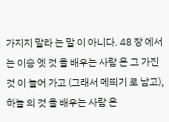가지지 말라 는 말 이 아니다. 48 장 에서 는 이승 엣 것 을 배우는 사람 은 그 가진 것 이 늘어 가고 (그래서 메띄기 로 남고), 하늘 의 것 을 배우는 사람 은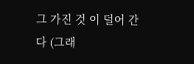그 가진 것 이 덜어 간다 (그래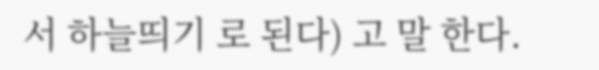서 하늘띄기 로 된다) 고 말 한다.